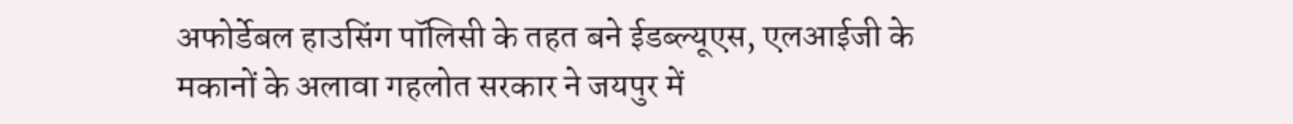अफोर्डेबल हाउसिंग पॉलिसी के तहत बने ईडब्ल्यूएस, एलआईजी के मकानों के अलावा गहलोत सरकार ने जयपुर में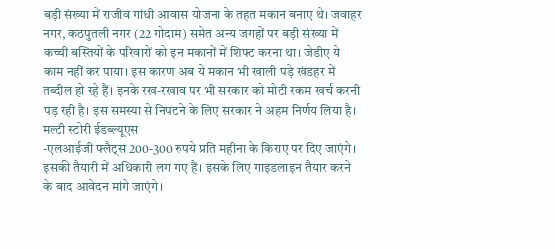बड़ी संख्या में राजीव गांधी आवास योजना के तहत मकान बनाए थे। जवाहर नगर, कठपुतली नगर (22 गोदाम) समेत अन्य जगहों पर बड़ी संख्या में कच्ची बस्तियों के परिवारों को इन मकानों में शिफ्ट करना था। जेडीए ये काम नहीं कर पाया। इस कारण अब ये मकान भी खाली पड़े खंडहर में तब्दील हो रहे हैं। इनके रख-रखाव पर भी सरकार को मोटी रकम खर्च करनी पड़ रही है। इस समस्या से निपटने के लिए सरकार ने अहम निर्णय लिया है। मल्टी स्टोरी ईडब्ल्यूएस
-एलआईजी फ्लैट्स 200-300 रुपये प्रति महीना के किराए पर दिए जाएंगे। इसकी तैयारी में अधिकारी लग गए हैं। इसके लिए गाइडलाइन तैयार करने के बाद आवेदन मांगे जाएंगे।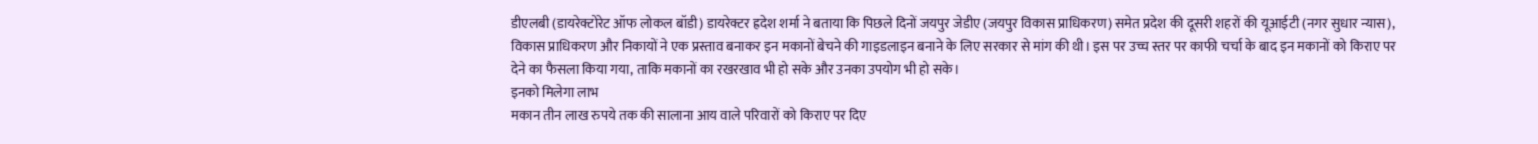डीएलबी (डायरेक्टोरेट ऑफ लोकल बॉडी) डायरेक्टर ह्रदेश शर्मा ने बताया कि पिछले दिनों जयपुर जेडीए (जयपुर विकास प्राधिकरण) समेत प्रदेश की दूसरी शहरों की यूआईटी (नगर सुधार न्यास), विकास प्राधिकरण और निकायों ने एक प्रस्ताव बनाकर इन मकानों बेचने की गाइडलाइन बनाने के लिए सरकार से मांग की थी। इस पर उच्च स्तर पर काफी चर्चा के बाद इन मकानों को किराए पर देने का फैसला किया गया, ताकि मकानों का रखरखाव भी हो सके और उनका उपयोग भी हो सके।
इनको मिलेगा लाभ
मकान तीन लाख रुपये तक की सालाना आय वाले परिवारों को किराए पर दिए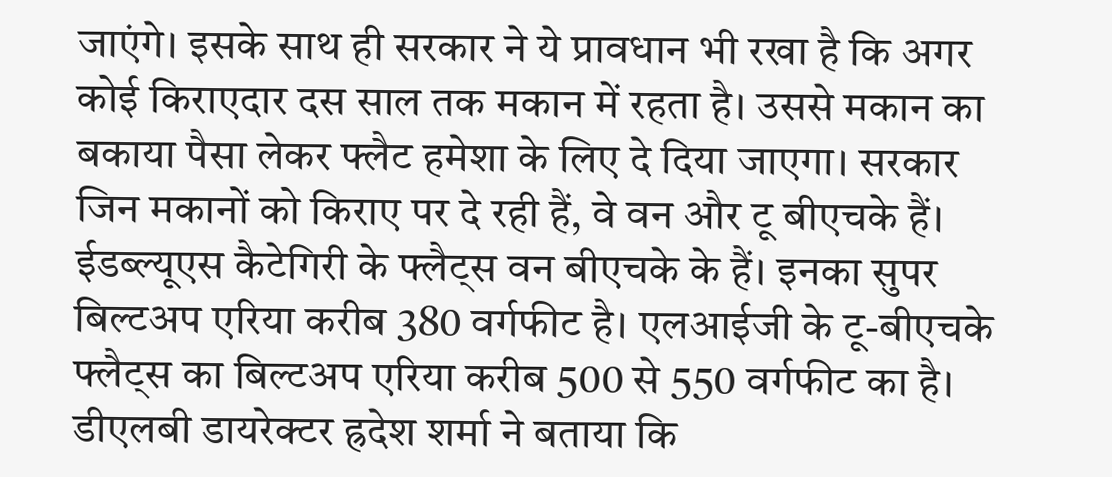जाएंगे। इसके साथ ही सरकार ने ये प्रावधान भी रखा है कि अगर कोई किराएदार दस साल तक मकान में रहता है। उससे मकान का बकाया पैसा लेकर फ्लैट हमेशा के लिए दे दिया जाएगा। सरकार जिन मकानों को किराए पर दे रही हैं, वे वन और टू बीएचके हैं।
ईडब्ल्यूएस कैटेगिरी के फ्लैट्स वन बीएचके के हैं। इनका सुपर बिल्टअप एरिया करीब 380 वर्गफीट है। एलआईजी के टू-बीएचके फ्लैट्स का बिल्टअप एरिया करीब 500 से 550 वर्गफीट का है। डीएलबी डायरेक्टर ह्रदेश शर्मा ने बताया कि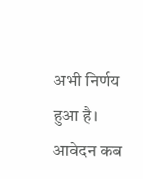अभी निर्णय हुआ है। आवेदन कब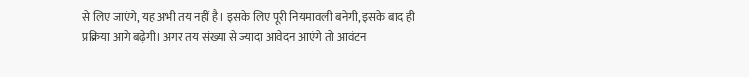से लिए जाएंगे, यह अभी तय नहीं है। इसके लिए पूरी नियमावली बनेगी, इसके बाद ही प्रक्रिया आगे बढ़ेगी। अगर तय संख्या से ज्यादा आवेदन आएंगे तो आवंटन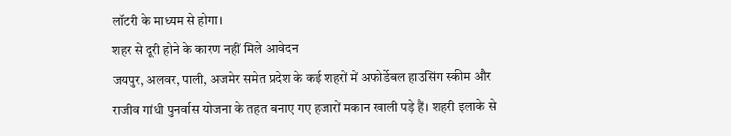लॉटरी के माध्यम से होगा।
शहर से दूरी होने के कारण नहीं मिले आवेदन
जयपुर, अलवर, पाली, अजमेर समेत प्रदेश के कई शहरों में अफोर्डेबल हाउसिंग स्कीम और राजीव गांधी पुनर्वास योजना के तहत बनाए गए हजारों मकान खाली पड़े हैं। शहरी इलाके से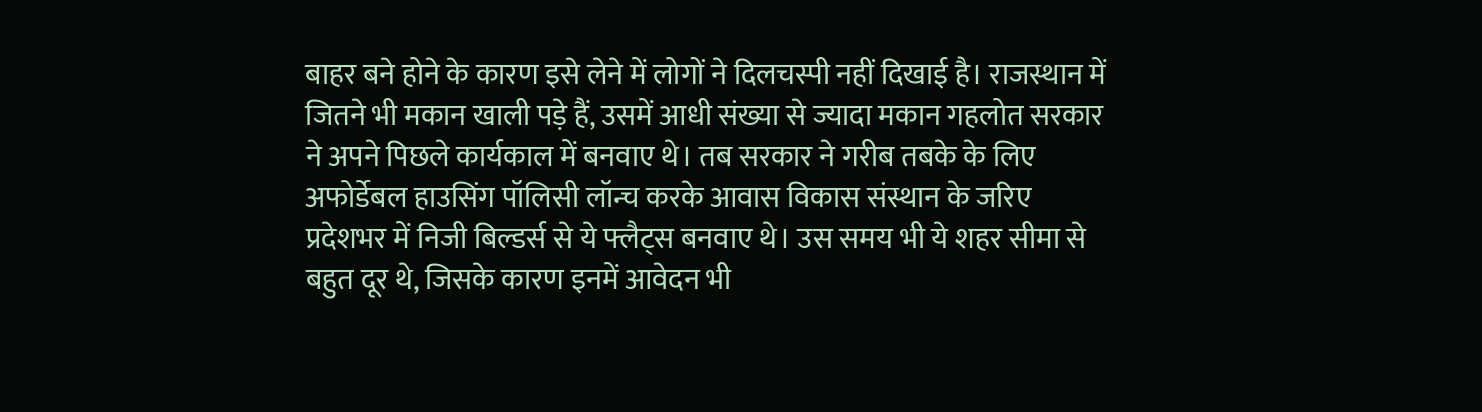बाहर बने होने के कारण इसे लेने में लोगों ने दिलचस्पी नहीं दिखाई है। राजस्थान में जितने भी मकान खाली पड़े हैं, उसमें आधी संख्या से ज्यादा मकान गहलोत सरकार ने अपने पिछले कार्यकाल में बनवाए थे। तब सरकार ने गरीब तबके के लिए अफोर्डेबल हाउसिंग पॉलिसी लॉन्च करके आवास विकास संस्थान के जरिए प्रदेशभर में निजी बिल्डर्स से ये फ्लैट्स बनवाए थे। उस समय भी ये शहर सीमा से बहुत दूर थे, जिसके कारण इनमें आवेदन भी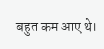बहुत कम आए थे।